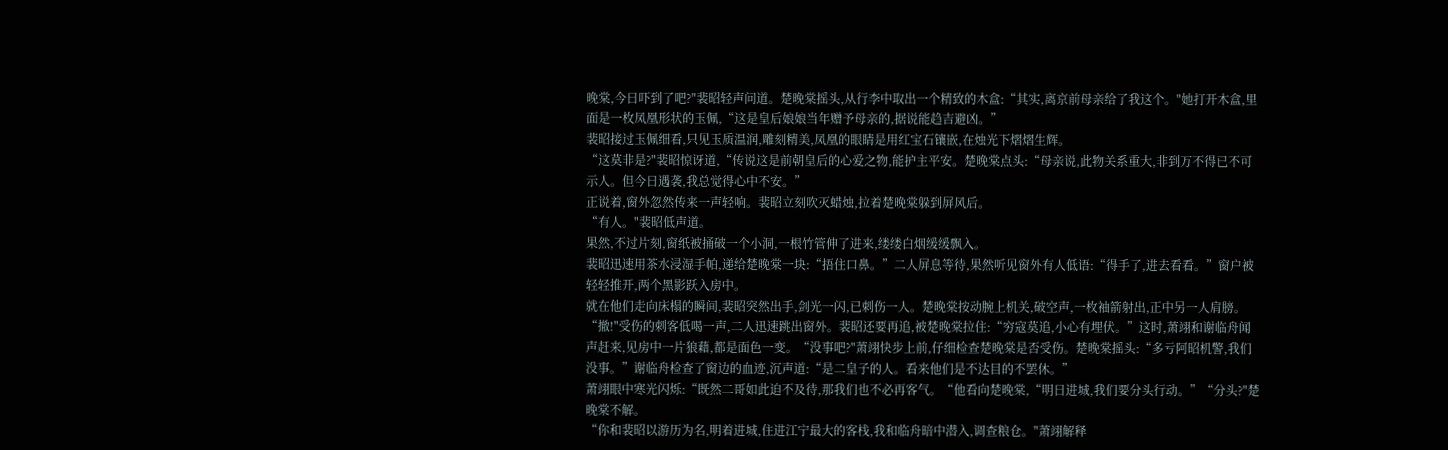晚棠,今日吓到了吧?"裴昭轻声问道。楚晚棠摇头,从行李中取出一个精致的木盒:“其实,离京前母亲给了我这个。"她打开木盒,里面是一枚凤凰形状的玉佩,“这是皇后娘娘当年赠予母亲的,据说能趋吉避凶。”
裴昭接过玉佩细看,只见玉质温润,雕刻精美,凤凰的眼睛是用红宝石镶嵌,在烛光下熠熠生辉。
“这莫非是?"裴昭惊讶道,“传说这是前朝皇后的心爱之物,能护主平安。楚晚棠点头:“母亲说,此物关系重大,非到万不得已不可示人。但今日遇袭,我总觉得心中不安。”
正说着,窗外忽然传来一声轻响。裴昭立刻吹灭蜡烛,拉着楚晚棠躲到屏风后。
“有人。"裴昭低声道。
果然,不过片刻,窗纸被捅破一个小洞,一根竹管伸了进来,缕缕白烟缓缓飘入。
裴昭迅速用茶水浸湿手帕,递给楚晚棠一块:“捂住口鼻。”二人屏息等待,果然听见窗外有人低语:“得手了,进去看看。”窗户被轻轻推开,两个黑影跃入房中。
就在他们走向床榻的瞬间,裴昭突然出手,剑光一闪,已刺伤一人。楚晚棠按动腕上机关,破空声,一枚袖箭射出,正中另一人肩膀。“撤!"受伤的刺客低喝一声,二人迅速跳出窗外。裴昭还要再追,被楚晚棠拉住:“穷寇莫追,小心有埋伏。”这时,萧翊和谢临舟闻声赶来,见房中一片狼藉,都是面色一变。“没事吧?"萧翊快步上前,仔细检查楚晚棠是否受伤。楚晚棠摇头:“多亏阿昭机警,我们没事。”谢临舟检查了窗边的血迹,沉声道:“是二皇子的人。看来他们是不达目的不罢休。”
萧翊眼中寒光闪烁:“既然二哥如此迫不及待,那我们也不必再客气。“他看向楚晚棠,“明日进城,我们要分头行动。”“分头?"楚晚棠不解。
“你和裴昭以游历为名,明着进城,住进江宁最大的客栈,我和临舟暗中潜入,调查粮仓。"萧翊解释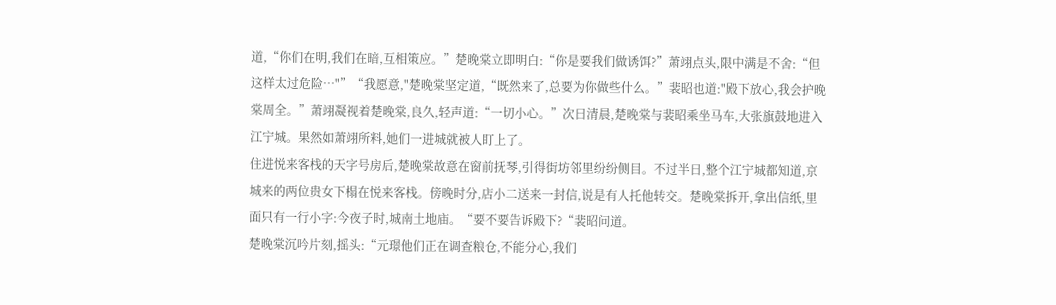道,“你们在明,我们在暗,互相策应。”楚晚棠立即明白:“你是要我们做诱饵?”萧翊点头,限中满是不舍:“但这样太过危险…"”“我愿意,"楚晚棠坚定道,“既然来了,总要为你做些什么。”裴昭也道:"殿下放心,我会护晚棠周全。”萧翊凝视着楚晚棠,良久,轻声道:“一切小心。”次日清晨,楚晚棠与裴昭乘坐马车,大张旗鼓地进入江宁城。果然如萧翊所料,她们一进城就被人盯上了。
住进悦来客栈的天字号房后,楚晚棠故意在窗前抚琴,引得街坊邻里纷纷侧目。不过半日,整个江宁城都知道,京城来的两位贵女下榻在悦来客栈。傍晚时分,店小二送来一封信,说是有人托他转交。楚晚棠拆开,拿出信纸,里面只有一行小字:今夜子时,城南土地庙。“要不要告诉殿下?“裴昭问道。
楚晚棠沉吟片刻,摇头:“元璟他们正在调查粮仓,不能分心,我们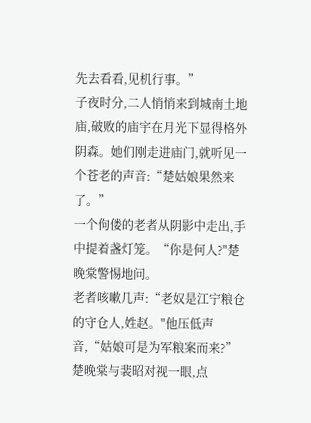先去看看,见机行事。”
子夜时分,二人悄悄来到城南土地庙,破败的庙宇在月光下显得格外阴森。她们刚走进庙门,就听见一个苍老的声音:“楚姑娘果然来了。”
一个佝偻的老者从阴影中走出,手中提着盏灯笼。“你是何人?"楚晚棠警惕地问。
老者咳嗽几声:“老奴是江宁粮仓的守仓人,姓赵。"他压低声音,“姑娘可是为军粮案而来?”
楚晚棠与裴昭对视一眼,点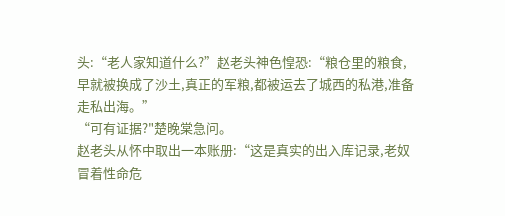头:“老人家知道什么?”赵老头神色惶恐:“粮仓里的粮食,早就被换成了沙土,真正的军粮,都被运去了城西的私港,准备走私出海。”
“可有证据?"楚晚棠急问。
赵老头从怀中取出一本账册:“这是真实的出入库记录,老奴冒着性命危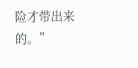险才带出来的。”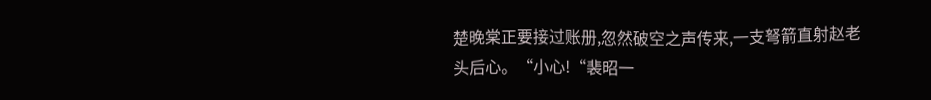楚晚棠正要接过账册,忽然破空之声传来,一支弩箭直射赵老头后心。“小心!“裴昭一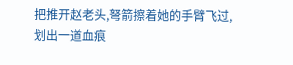把推开赵老头,弩箭擦着她的手臂飞过,划出一道血痕